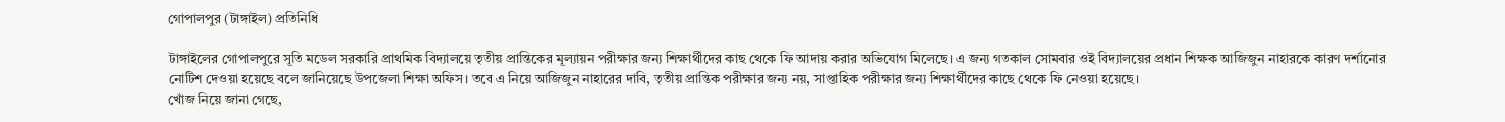গোপালপুর (টাঙ্গাইল) প্রতিনিধি

টাঙ্গাইলের গোপালপুরে সূতি মডেল সরকারি প্রাথমিক বিদ্যালয়ে তৃতীয় প্রান্তিকের মূল্যায়ন পরীক্ষার জন্য শিক্ষার্থীদের কাছ থেকে ফি আদায় করার অভিযোগ মিলেছে। এ জন্য গতকাল সোমবার ওই বিদ্যালয়ের প্রধান শিক্ষক আজিজুন নাহারকে কারণ দর্শানোর নোটিশ দেওয়া হয়েছে বলে জানিয়েছে উপজেলা শিক্ষা অফিস। তবে এ নিয়ে আজিজুন নাহারের দাবি, তৃতীয় প্রান্তিক পরীক্ষার জন্য নয়, সাপ্তাহিক পরীক্ষার জন্য শিক্ষার্থীদের কাছে থেকে ফি নেওয়া হয়েছে।
খোঁজ নিয়ে জানা গেছে,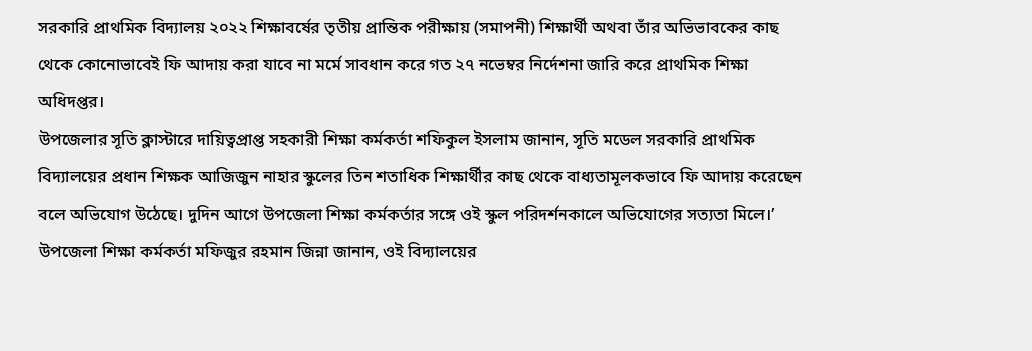সরকারি প্রাথমিক বিদ্যালয় ২০২২ শিক্ষাবর্ষের তৃতীয় প্রান্তিক পরীক্ষায় (সমাপনী) শিক্ষার্থী অথবা তাঁর অভিভাবকের কাছ থেকে কোনোভাবেই ফি আদায় করা যাবে না মর্মে সাবধান করে গত ২৭ নভেম্বর নির্দেশনা জারি করে প্রাথমিক শিক্ষা অধিদপ্তর।
উপজেলার সূতি ক্লাস্টারে দায়িত্বপ্রাপ্ত সহকারী শিক্ষা কর্মকর্তা শফিকুল ইসলাম জানান, সূতি মডেল সরকারি প্রাথমিক বিদ্যালয়ের প্রধান শিক্ষক আজিজুন নাহার স্কুলের তিন শতাধিক শিক্ষার্থীর কাছ থেকে বাধ্যতামূলকভাবে ফি আদায় করেছেন বলে অভিযোগ উঠেছে। দুদিন আগে উপজেলা শিক্ষা কর্মকর্তার সঙ্গে ওই স্কুল পরিদর্শনকালে অভিযোগের সত্যতা মিলে।’
উপজেলা শিক্ষা কর্মকর্তা মফিজুর রহমান জিন্না জানান, ওই বিদ্যালয়ের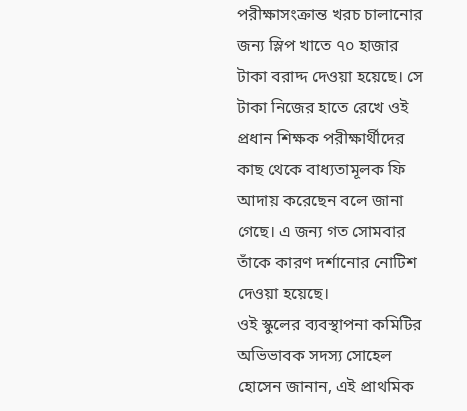পরীক্ষাসংক্রান্ত খরচ চালানোর জন্য স্লিপ খাতে ৭০ হাজার টাকা বরাদ্দ দেওয়া হয়েছে। সে টাকা নিজের হাতে রেখে ওই প্রধান শিক্ষক পরীক্ষার্থীদের কাছ থেকে বাধ্যতামূলক ফি আদায় করেছেন বলে জানা গেছে। এ জন্য গত সোমবার তাঁকে কারণ দর্শানোর নোটিশ দেওয়া হয়েছে।
ওই স্কুলের ব্যবস্থাপনা কমিটির অভিভাবক সদস্য সোহেল হোসেন জানান, এই প্রাথমিক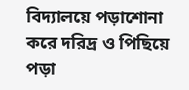বিদ্যালয়ে পড়াশোনা করে দরিদ্র ও পিছিয়ে পড়া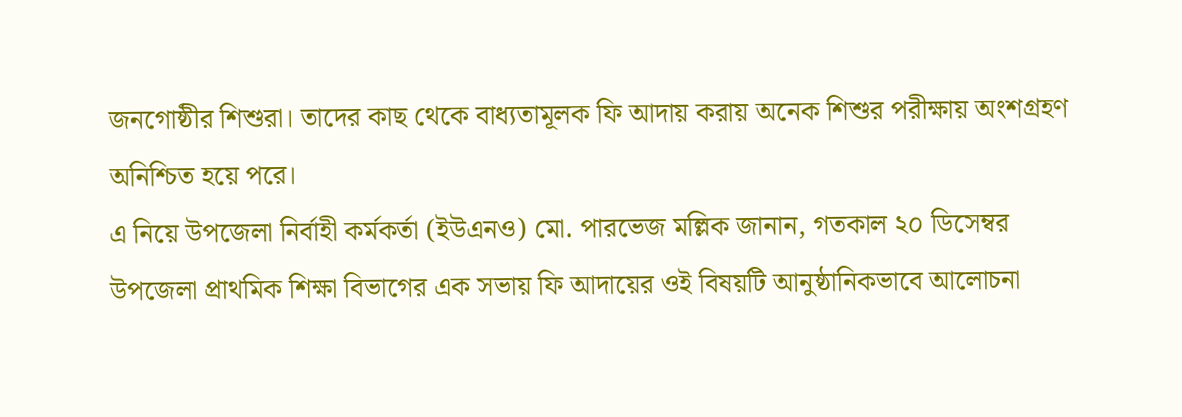জনগোষ্ঠীর শিশুরা। তাদের কাছ থেকে বাধ্যতামূলক ফি আদায় করায় অনেক শিশুর পরীক্ষায় অংশগ্রহণ অনিশ্চিত হয়ে পরে।
এ নিয়ে উপজেলা নির্বাহী কর্মকর্তা (ইউএনও) মো. পারভেজ মল্লিক জানান, গতকাল ২০ ডিসেম্বর উপজেলা প্রাথমিক শিক্ষা বিভাগের এক সভায় ফি আদায়ের ওই বিষয়টি আনুষ্ঠানিকভাবে আলোচনা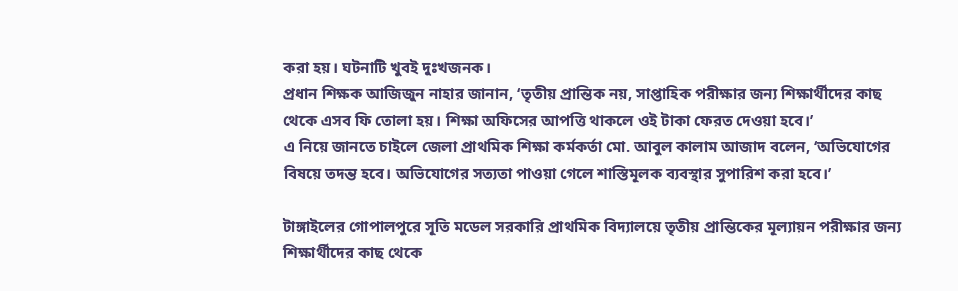করা হয়। ঘটনাটি খুবই দুঃখজনক।
প্রধান শিক্ষক আজিজুন নাহার জানান, ‘তৃতীয় প্রান্তিক নয়, সাপ্তাহিক পরীক্ষার জন্য শিক্ষার্থীদের কাছ থেকে এসব ফি তোলা হয়। শিক্ষা অফিসের আপত্তি থাকলে ওই টাকা ফেরত দেওয়া হবে।’
এ নিয়ে জানতে চাইলে জেলা প্রাথমিক শিক্ষা কর্মকর্তা মো. আবুল কালাম আজাদ বলেন, ‘অভিযোগের বিষয়ে তদন্ত হবে। অভিযোগের সত্যতা পাওয়া গেলে শাস্তিমূলক ব্যবস্থার সুপারিশ করা হবে।’

টাঙ্গাইলের গোপালপুরে সূতি মডেল সরকারি প্রাথমিক বিদ্যালয়ে তৃতীয় প্রান্তিকের মূল্যায়ন পরীক্ষার জন্য শিক্ষার্থীদের কাছ থেকে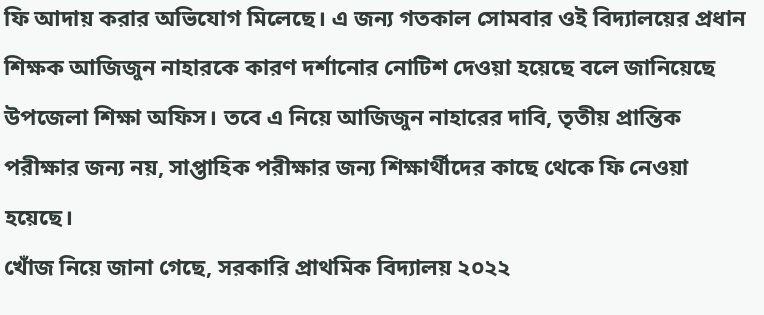ফি আদায় করার অভিযোগ মিলেছে। এ জন্য গতকাল সোমবার ওই বিদ্যালয়ের প্রধান শিক্ষক আজিজুন নাহারকে কারণ দর্শানোর নোটিশ দেওয়া হয়েছে বলে জানিয়েছে উপজেলা শিক্ষা অফিস। তবে এ নিয়ে আজিজুন নাহারের দাবি, তৃতীয় প্রান্তিক পরীক্ষার জন্য নয়, সাপ্তাহিক পরীক্ষার জন্য শিক্ষার্থীদের কাছে থেকে ফি নেওয়া হয়েছে।
খোঁজ নিয়ে জানা গেছে, সরকারি প্রাথমিক বিদ্যালয় ২০২২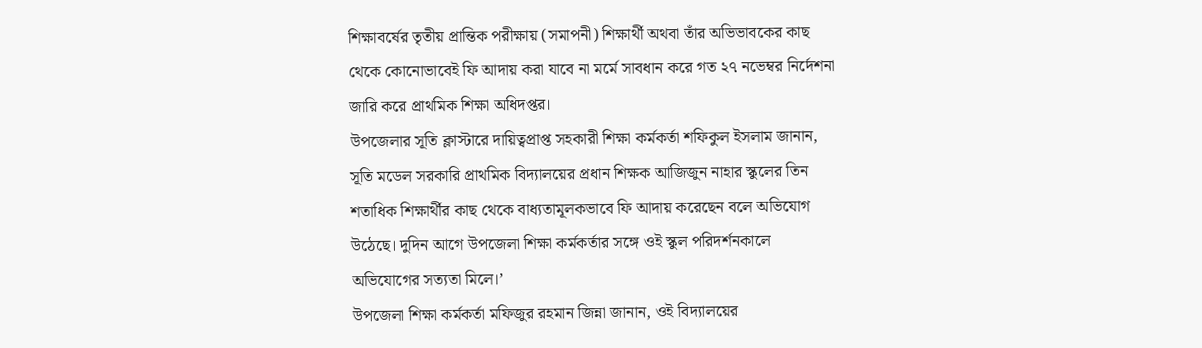শিক্ষাবর্ষের তৃতীয় প্রান্তিক পরীক্ষায় (সমাপনী) শিক্ষার্থী অথবা তাঁর অভিভাবকের কাছ থেকে কোনোভাবেই ফি আদায় করা যাবে না মর্মে সাবধান করে গত ২৭ নভেম্বর নির্দেশনা জারি করে প্রাথমিক শিক্ষা অধিদপ্তর।
উপজেলার সূতি ক্লাস্টারে দায়িত্বপ্রাপ্ত সহকারী শিক্ষা কর্মকর্তা শফিকুল ইসলাম জানান, সূতি মডেল সরকারি প্রাথমিক বিদ্যালয়ের প্রধান শিক্ষক আজিজুন নাহার স্কুলের তিন শতাধিক শিক্ষার্থীর কাছ থেকে বাধ্যতামূলকভাবে ফি আদায় করেছেন বলে অভিযোগ উঠেছে। দুদিন আগে উপজেলা শিক্ষা কর্মকর্তার সঙ্গে ওই স্কুল পরিদর্শনকালে অভিযোগের সত্যতা মিলে।’
উপজেলা শিক্ষা কর্মকর্তা মফিজুর রহমান জিন্না জানান, ওই বিদ্যালয়ের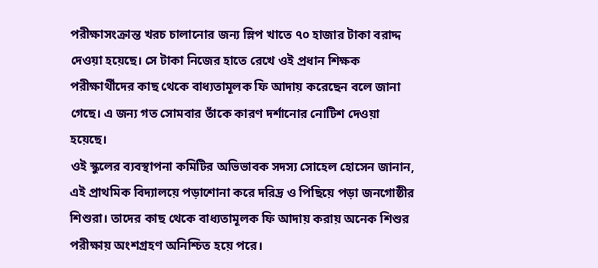পরীক্ষাসংক্রান্ত খরচ চালানোর জন্য স্লিপ খাতে ৭০ হাজার টাকা বরাদ্দ দেওয়া হয়েছে। সে টাকা নিজের হাতে রেখে ওই প্রধান শিক্ষক পরীক্ষার্থীদের কাছ থেকে বাধ্যতামূলক ফি আদায় করেছেন বলে জানা গেছে। এ জন্য গত সোমবার তাঁকে কারণ দর্শানোর নোটিশ দেওয়া হয়েছে।
ওই স্কুলের ব্যবস্থাপনা কমিটির অভিভাবক সদস্য সোহেল হোসেন জানান, এই প্রাথমিক বিদ্যালয়ে পড়াশোনা করে দরিদ্র ও পিছিয়ে পড়া জনগোষ্ঠীর শিশুরা। তাদের কাছ থেকে বাধ্যতামূলক ফি আদায় করায় অনেক শিশুর পরীক্ষায় অংশগ্রহণ অনিশ্চিত হয়ে পরে।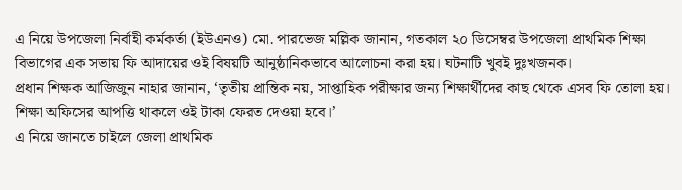এ নিয়ে উপজেলা নির্বাহী কর্মকর্তা (ইউএনও) মো. পারভেজ মল্লিক জানান, গতকাল ২০ ডিসেম্বর উপজেলা প্রাথমিক শিক্ষা বিভাগের এক সভায় ফি আদায়ের ওই বিষয়টি আনুষ্ঠানিকভাবে আলোচনা করা হয়। ঘটনাটি খুবই দুঃখজনক।
প্রধান শিক্ষক আজিজুন নাহার জানান, ‘তৃতীয় প্রান্তিক নয়, সাপ্তাহিক পরীক্ষার জন্য শিক্ষার্থীদের কাছ থেকে এসব ফি তোলা হয়। শিক্ষা অফিসের আপত্তি থাকলে ওই টাকা ফেরত দেওয়া হবে।’
এ নিয়ে জানতে চাইলে জেলা প্রাথমিক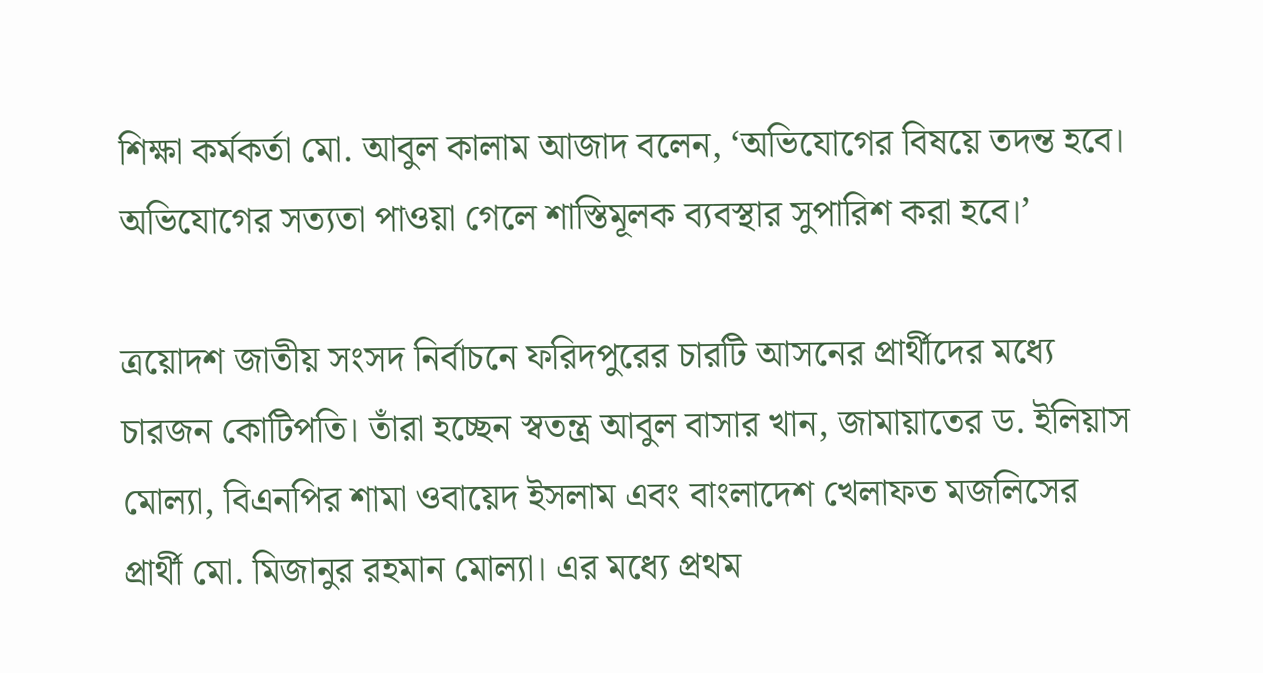শিক্ষা কর্মকর্তা মো. আবুল কালাম আজাদ বলেন, ‘অভিযোগের বিষয়ে তদন্ত হবে। অভিযোগের সত্যতা পাওয়া গেলে শাস্তিমূলক ব্যবস্থার সুপারিশ করা হবে।’

ত্রয়োদশ জাতীয় সংসদ নির্বাচনে ফরিদপুরের চারটি আসনের প্রার্থীদের মধ্যে চারজন কোটিপতি। তাঁরা হচ্ছেন স্বতন্ত্র আবুল বাসার খান, জামায়াতের ড. ইলিয়াস মোল্যা, বিএনপির শামা ওবায়েদ ইসলাম এবং বাংলাদেশ খেলাফত মজলিসের প্রার্থী মো. মিজানুর রহমান মোল্যা। এর মধ্যে প্রথম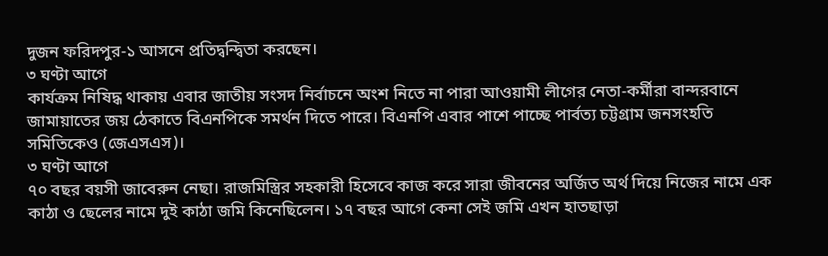দুজন ফরিদপুর-১ আসনে প্রতিদ্বন্দ্বিতা করছেন।
৩ ঘণ্টা আগে
কার্যক্রম নিষিদ্ধ থাকায় এবার জাতীয় সংসদ নির্বাচনে অংশ নিতে না পারা আওয়ামী লীগের নেতা-কর্মীরা বান্দরবানে জামায়াতের জয় ঠেকাতে বিএনপিকে সমর্থন দিতে পারে। বিএনপি এবার পাশে পাচ্ছে পার্বত্য চট্টগ্রাম জনসংহতি সমিতিকেও (জেএসএস)।
৩ ঘণ্টা আগে
৭০ বছর বয়সী জাবেরুন নেছা। রাজমিস্ত্রির সহকারী হিসেবে কাজ করে সারা জীবনের অর্জিত অর্থ দিয়ে নিজের নামে এক কাঠা ও ছেলের নামে দুই কাঠা জমি কিনেছিলেন। ১৭ বছর আগে কেনা সেই জমি এখন হাতছাড়া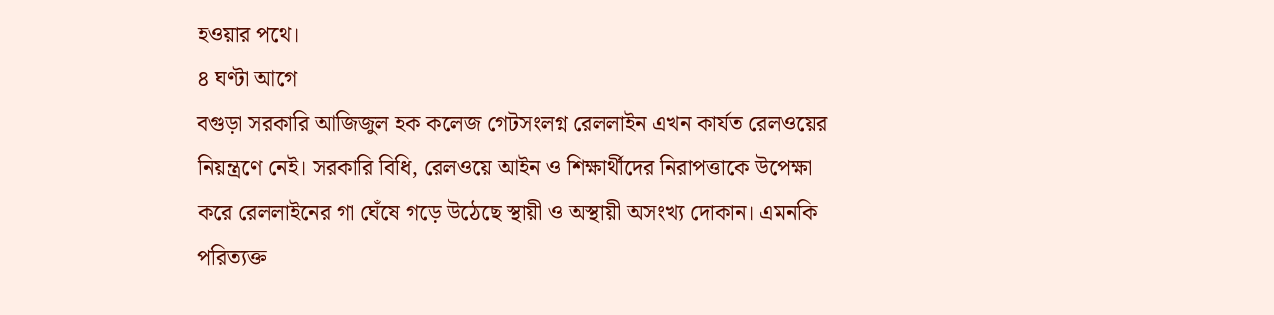হওয়ার পথে।
৪ ঘণ্টা আগে
বগুড়া সরকারি আজিজুল হক কলেজ গেটসংলগ্ন রেললাইন এখন কার্যত রেলওয়ের নিয়ন্ত্রণে নেই। সরকারি বিধি, রেলওয়ে আইন ও শিক্ষার্থীদের নিরাপত্তাকে উপেক্ষা করে রেললাইনের গা ঘেঁষে গড়ে উঠেছে স্থায়ী ও অস্থায়ী অসংখ্য দোকান। এমনকি পরিত্যক্ত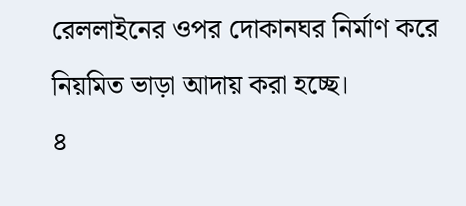রেললাইনের ওপর দোকানঘর নির্মাণ করে নিয়মিত ভাড়া আদায় করা হচ্ছে।
৪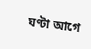ঘণ্টা আগে